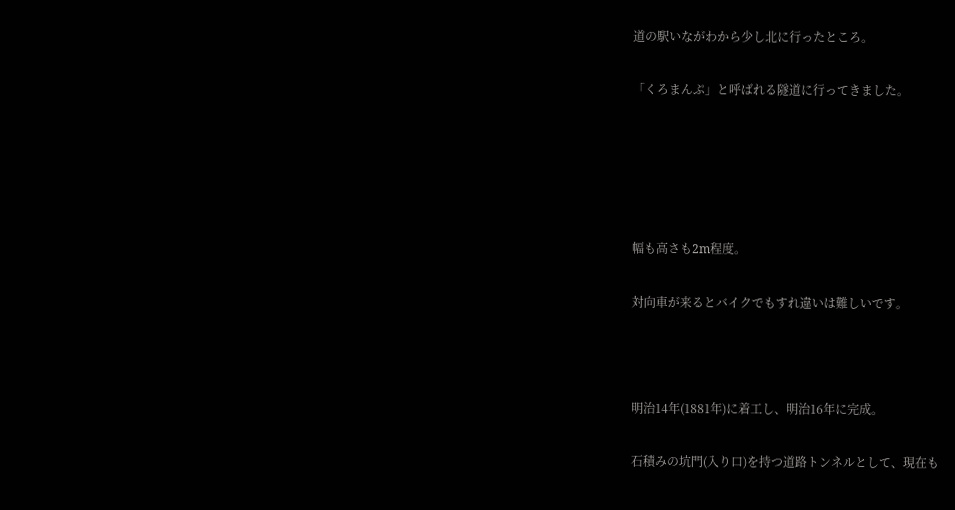道の駅いながわから少し北に行ったところ。

「くろまんぷ」と呼ばれる隧道に行ってきました。





幅も高さも2m程度。

対向車が来るとバイクでもすれ違いは難しいです。



明治14年(1881年)に着工し、明治16年に完成。

石積みの坑門(入り口)を持つ道路トンネルとして、現在も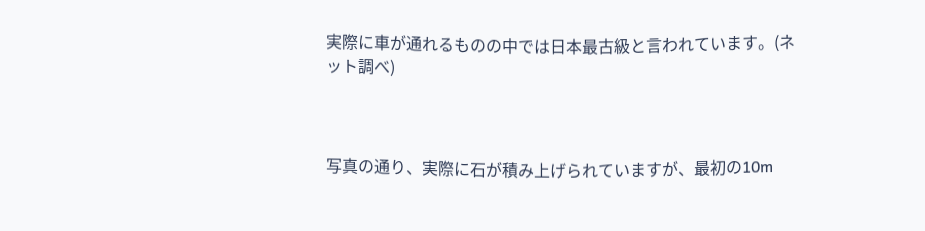実際に車が通れるものの中では日本最古級と言われています。(ネット調べ)



写真の通り、実際に石が積み上げられていますが、最初の10m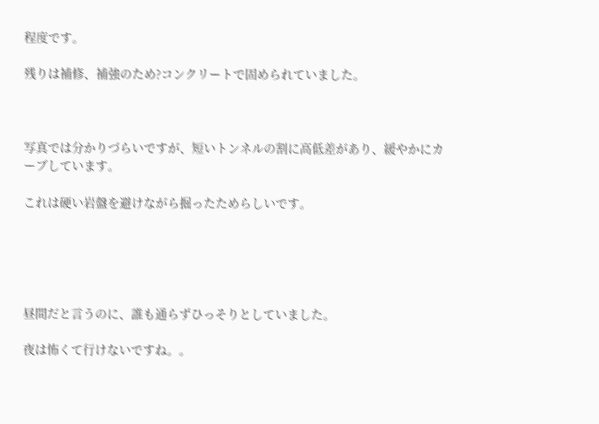程度です。

残りは補修、補強のため?コンクリートで固められていました。



写真では分かりづらいですが、短いトンネルの割に高低差があり、緩やかにカーブしています。

これは硬い岩盤を避けながら掘ったためらしいです。





昼間だと言うのに、誰も通らずひっそりとしていました。

夜は怖くて行けないですね。。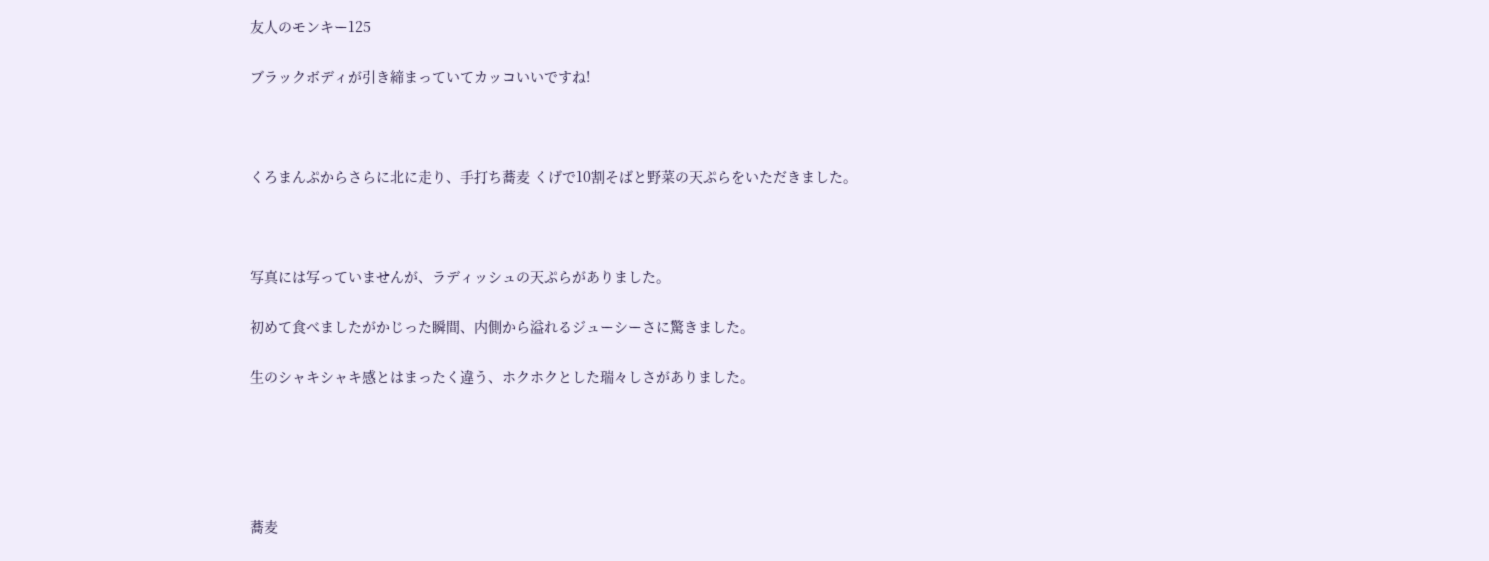友人のモンキー125

ブラックボディが引き締まっていてカッコいいですね!



くろまんぷからさらに北に走り、手打ち蕎麦 くげで10割そばと野菜の天ぷらをいただきました。



写真には写っていませんが、ラディッシュの天ぷらがありました。

初めて食べましたがかじった瞬間、内側から溢れるジューシーさに驚きました。

生のシャキシャキ感とはまったく違う、ホクホクとした瑞々しさがありました。





蕎麦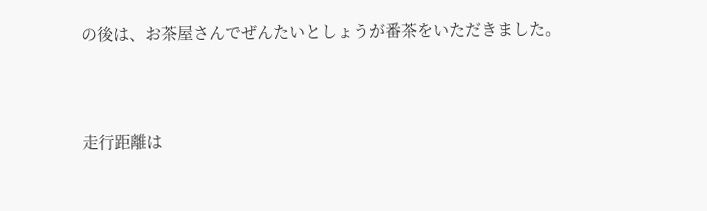の後は、お茶屋さんでぜんたいとしょうが番茶をいただきました。



走行距離は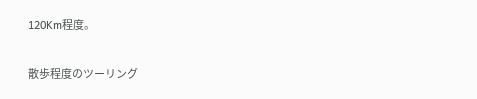120Km程度。

散歩程度のツーリング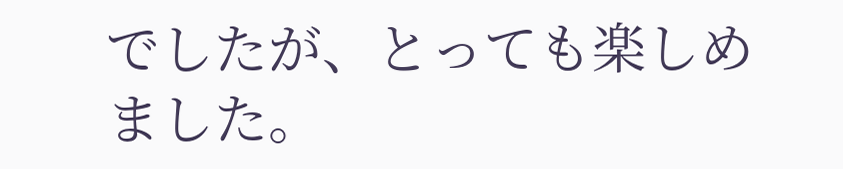でしたが、とっても楽しめました。